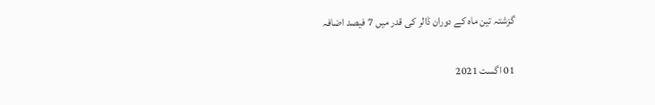گزشتہ تین ماہ کے دوران ڈالر کی قدر میں 7 فیصد اضافہ

01 اگست 2021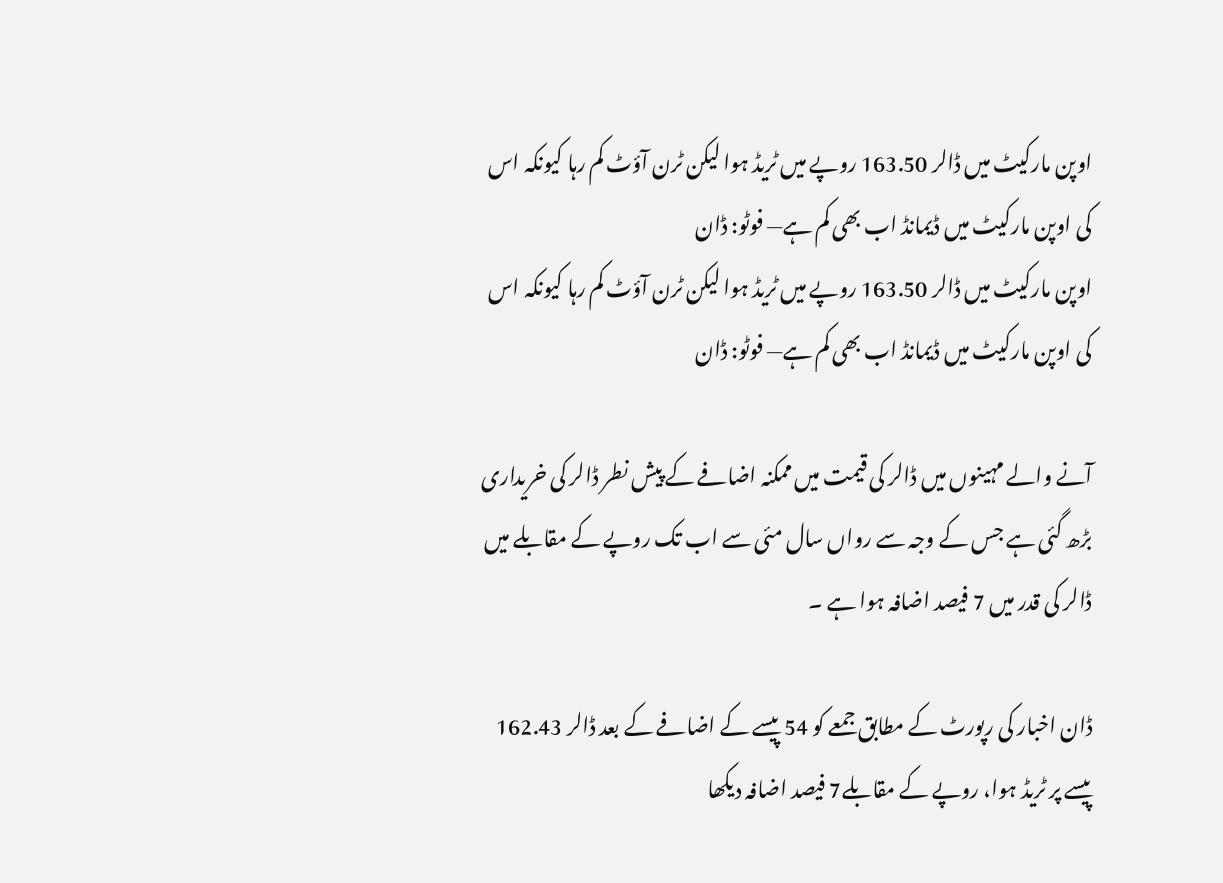اوپن مارکیٹ میں ڈالر 163.50 روپے میں ٹریڈ ہوا لیکن ٹرن آؤٹ کم رہا کیونکہ اس کی اوپن مارکیٹ میں ڈیمانڈ اب بھی کم ہے— فوٹو: ڈان
اوپن مارکیٹ میں ڈالر 163.50 روپے میں ٹریڈ ہوا لیکن ٹرن آؤٹ کم رہا کیونکہ اس کی اوپن مارکیٹ میں ڈیمانڈ اب بھی کم ہے— فوٹو: ڈان

آنے والے مہینوں میں ڈالر کی قیمت میں ممکنہ اضافے کے پیش نطر ڈالر کی خریداری بڑھ گئی ہے جس کے وجہ سے رواں سال مئی سے اب تک روپے کے مقابلے میں ڈالر کی قدر میں 7 فیصد اضافہ ہوا ہے ۔

ڈان اخبار کی رپورٹ کے مطابق جمعے کو 54 پیسے کے اضافے کے بعد ڈالر 162.43 پیسے پر ٹریڈ ہوا، روپے کے مقابلے7 فیصد اضافہ دیکھا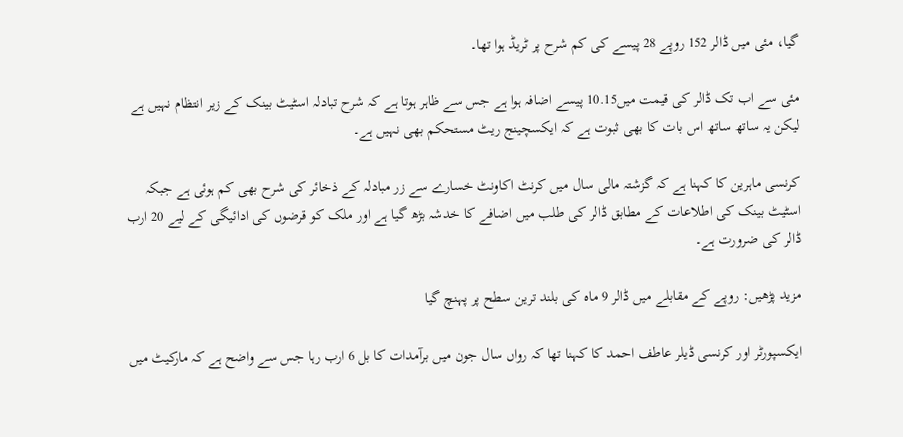گیا، مئی میں ڈالر 152 روپے 28 پیسے کی کم شرح پر ٹریڈ ہوا تھا۔

مئی سے اب تک ڈالر کی قیمت میں10.15 پیسے اضافہ ہوا ہے جس سے ظاہر ہوتا ہے کہ شرح تبادلہ اسٹیٹ بینک کے زیر انتظام نہیں ہے لیکن یہ ساتھ ساتھ اس بات کا بھی ثبوت ہے کہ ایکسچینج ریٹ مستحکم بھی نہیں ہے۔

کرنسی ماہرین کا کہنا ہے کہ گزشتہ مالی سال میں کرنٹ اکاونٹ خسارے سے زر مبادلہ کے ذخائر کی شرح بھی کم ہوئی ہے جبکہ اسٹیٹ بینک کی اطلاعات کے مطابق ڈالر کی طلب میں اضافے کا خدشہ بڑھ گیا ہے اور ملک کو قرضوں کی ادائیگی کے لیے 20 ارب ڈالر کی ضرورت ہے۔

مزید پڑھیں: روپے کے مقابلے میں ڈالر 9 ماہ کی بلند ترین سطح پر پہنچ گیا

ایکسپورٹر اور کرنسی ڈیلر عاطف احمد کا کہنا تھا کہ رواں سال جون میں برآمدات کا بل 6 ارب رہا جس سے واضح ہے کہ مارکیٹ میں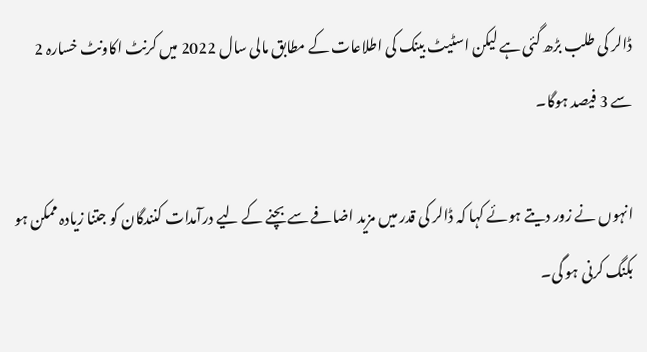ڈالر کی طلب بڑھ گئی ہے لیکن اسٹیٹ بینک کی اطلاعات کے مطابق مالی سال 2022 میں کرنٹ اکاونٹ خسارہ 2 سے 3 فیصد ہوگا۔

انہوں نے زور دیتے ہوئے کہا کہ ڈالر کی قدر میں مزید اضافے سے بچنے کے لیے درآمدات کنندگان کو جتنا زیادہ ممکن ہو بکنگ کرنی ہو گی۔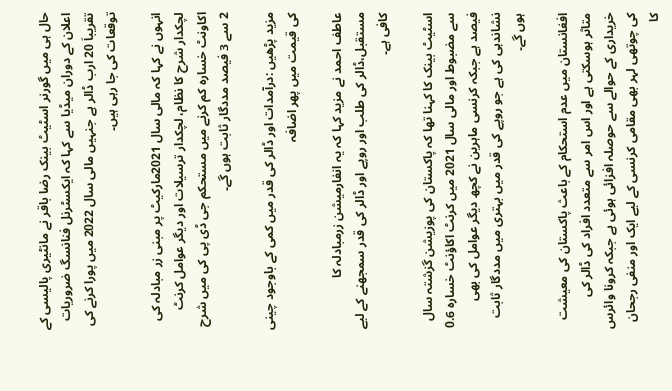حال ہی میں گورنر اسٹیٹ بینک رضا باقر نے مانٹیری پالیسی کے اعلان کے دوران میڈیا سے کہا کہ ایکسٹرنل فنانسگ ضروریات تقریباَ 20 ارب ڈالر ہے جنہیں مالی سال 2022 میں پورا کرنے کی توقعات کی جا رہی ہیں۔

انہوں نے کہا کہ مالی سال 2021مارکیٹ پر مبنی زر مبادلہ کی لچکدار شرح کا نظام، لچکدار ترسیلات اور دیگر عوامل کرنٹ اکاونٹ خسارہ کم کرنے میں مستحکم جی ڈی پی کی میں شرح 2 سے 3 فیصد مددگار ثابت ہوں گے۔

مزید پڑھیں :درآمدات اور ڈالر کی قدر میں کمی کے باوجود چینی کی قیمت میں پھر اضافہ

عاطف احمد نے مزید کہا کہ یہ انفارمیشن زرمبادلہ کا مستقبل،ڈالر کی طلب اور روپے اور ڈالر کی قدر سمجھنے کے لیے کافی ہے۔

اسٹیٹ بینک کا کہنا تھا کہ پاکستان کی پوزیشن گزشتہ سال سے مضبوط اور مالی سال 2021 میں کرنٹ اکاؤنٹ خسارہ 0.6 فیصد ہے جبکہ کرنسی ماہرین نے کچھ دیگر عوامل کی بھی نشاندہی کی ہے جو روپے کی قدر میں بہتری میں مددگار ثابت ہوں گے۔

افغانستان میں عدم استحکام کے باعث پاکستان کی معیشت متاثر ہوسکتی ہے اور اس امر سے متعدد افراد کی ڈالر کی خریداری کے حوالے سے حوصلہ افزائی ہوئی ہے جبکہ کرونا وائرس کی چوتھی لہر بھی مقامی کرنسی کے لیے ایک اور منفی رجحان کا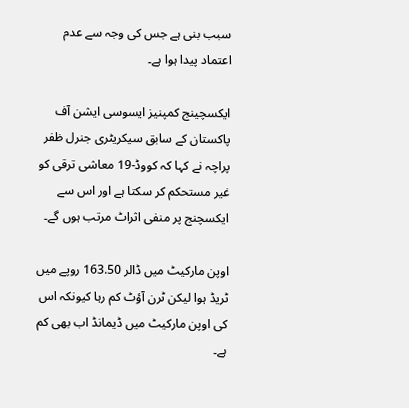سبب بنی ہے جس کی وجہ سے عدم اعتماد پیدا ہوا ہے۔

ایکسچینج کمپنیز ایسوسی ایشن آف پاکستان کے سابق سیکریٹری جنرل ظفر پراچہ نے کہا کہ کووڈ-19 معاشی ترقی کو غیر مستحکم کر سکتا ہے اور اس سے ایکسچنج پر منفی اثراٹ مرتب ہوں گے۔

اوپن مارکیٹ میں ڈالر 163.50 روپے میں ٹریڈ ہوا لیکن ٹرن آؤٹ کم رہا کیونکہ اس کی اوپن مارکیٹ میں ڈیمانڈ اب بھی کم ہے۔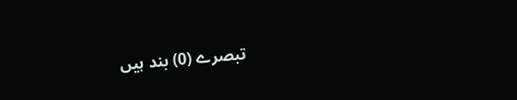تبصرے (0) بند ہیں